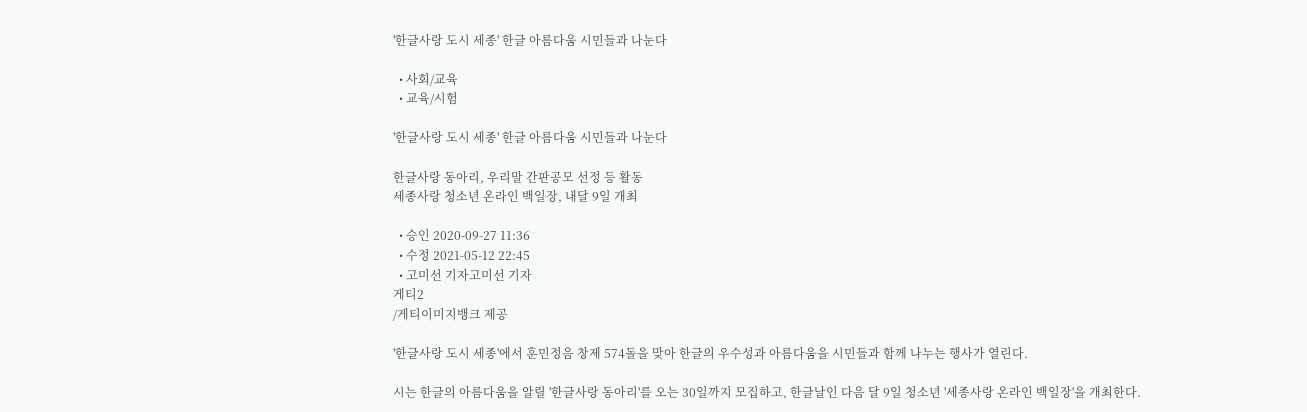'한글사랑 도시 세종' 한글 아름다움 시민들과 나눈다

  • 사회/교육
  • 교육/시험

'한글사랑 도시 세종' 한글 아름다움 시민들과 나눈다

한글사랑 동아리, 우리말 간판공모 선정 등 활동
세종사랑 청소년 온라인 백일장, 내달 9일 개최

  • 승인 2020-09-27 11:36
  • 수정 2021-05-12 22:45
  • 고미선 기자고미선 기자
게티2
/게티이미지뱅크 제공

'한글사랑 도시 세종'에서 훈민정음 창제 574돌을 맞아 한글의 우수성과 아름다움을 시민들과 함께 나누는 행사가 열린다.

시는 한글의 아름다움을 알릴 '한글사랑 동아리'를 오는 30일까지 모집하고, 한글날인 다음 달 9일 청소년 '세종사랑 온라인 백일장'을 개최한다.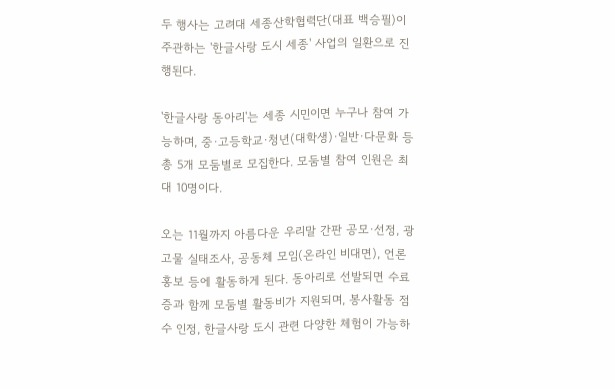두 행사는 고려대 세종산학협력단(대표 백승필)이 주관하는 '한글사랑 도시 세종' 사업의 일환으로 진행된다.

'한글사랑 동아리'는 세종 시민이면 누구나 참여 가능하며, 중·고등학교·청년(대학생)·일반·다문화 등 총 5개 모둠별로 모집한다. 모둠별 참여 인원은 최대 10명이다.

오는 11월까지 아름다운 우리말 간판 공모·선정, 광고물 실태조사, 공동체 모임(온라인 비대면), 언론 홍보 등에 활동하게 된다. 동아리로 선발되면 수료증과 함께 모둠별 활동비가 지원되며, 봉사활동 점수 인정, 한글사랑 도시 관련 다양한 체험이 가능하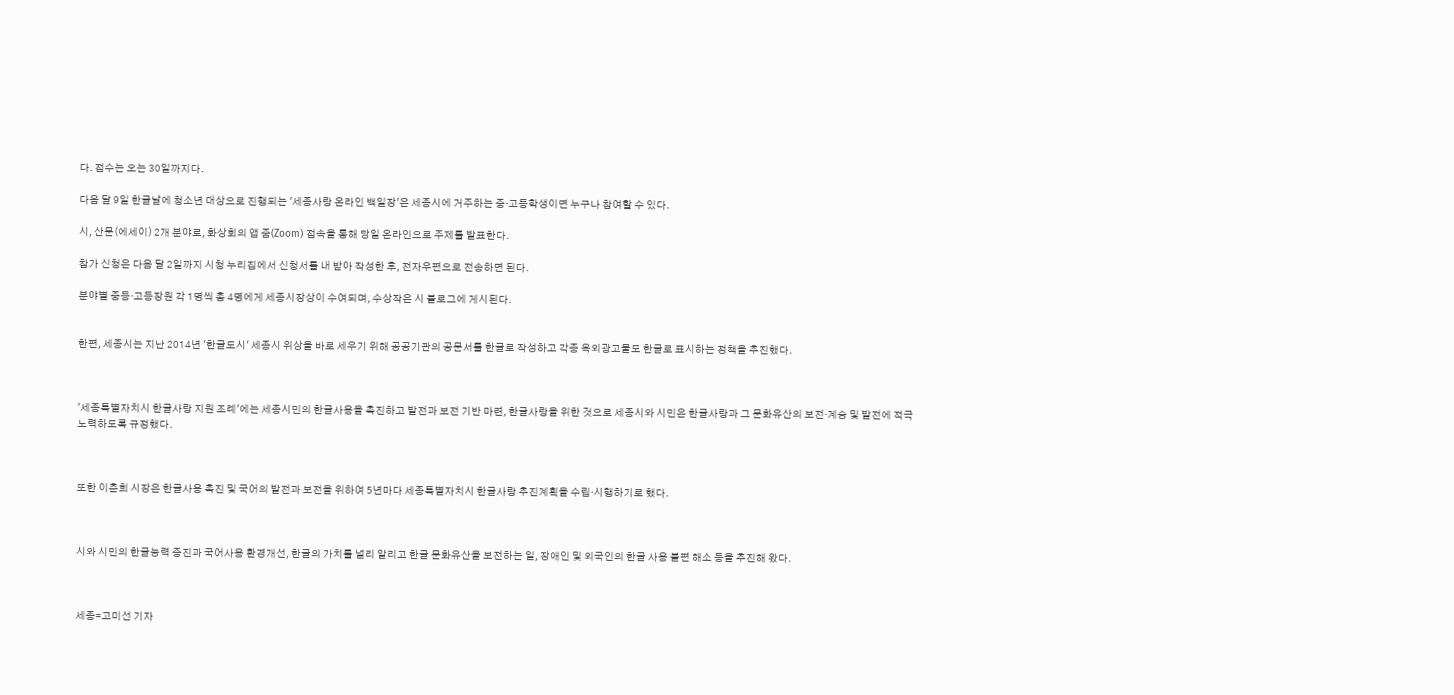다. 접수는 오는 30일까지다.

다음 달 9일 한글날에 청소년 대상으로 진행되는 '세종사랑 온라인 백일장'은 세종시에 거주하는 중·고등학생이면 누구나 참여할 수 있다.

시, 산문(에세이) 2개 분야로, 화상회의 앱 줌(Zoom) 접속을 통해 당일 온라인으로 주제를 발표한다.

참가 신청은 다음 달 2일까지 시청 누리집에서 신청서를 내 받아 작성한 후, 전자우편으로 전송하면 된다.

분야별 중등·고등장원 각 1명씩 총 4명에게 세종시장상이 수여되며, 수상작은 시 블로그에 게시된다.


한편, 세종시는 지난 2014년 '한글도시' 세종시 위상을 바로 세우기 위해 공공기관의 공문서를 한글로 작성하고 각종 옥외광고물도 한글로 표시하는 정책을 추진했다.



'세종특별자치시 한글사랑 지원 조례'에는 세종시민의 한글사용을 촉진하고 발전과 보전 기반 마련, 한글사랑을 위한 것으로 세종시와 시민은 한글사랑과 그 문화유산의 보전·계승 및 발전에 적극 노력하도록 규정했다.



또한 이춘희 시장은 한글사용 촉진 및 국어의 발전과 보전을 위하여 5년마다 세종특별자치시 한글사랑 추진계획을 수립·시행하기로 했다.



시와 시민의 한글능력 증진과 국어사용 환경개선, 한글의 가치를 널리 알리고 한글 문화유산을 보전하는 일, 장애인 및 외국인의 한글 사용 불편 해소 등을 추진해 왔다.



세종=고미선 기자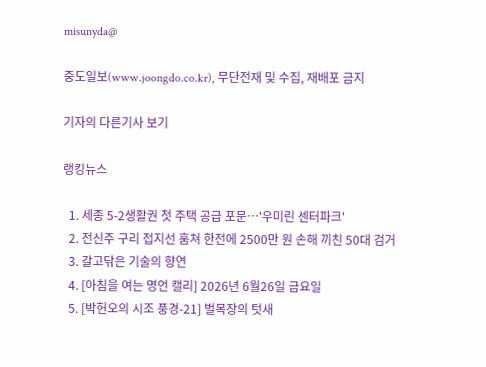misunyda@

중도일보(www.joongdo.co.kr), 무단전재 및 수집, 재배포 금지

기자의 다른기사 보기

랭킹뉴스

  1. 세종 5-2생활권 첫 주택 공급 포문…'우미린 센터파크'
  2. 전신주 구리 접지선 훔쳐 한전에 2500만 원 손해 끼친 50대 검거
  3. 갈고닦은 기술의 향연
  4. [아침을 여는 명언 캘리] 2026년 6월26일 금요일
  5. [박헌오의 시조 풍경-21] 벌목장의 텃새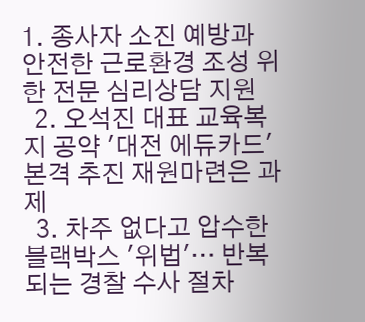1. 종사자 소진 예방과 안전한 근로환경 조성 위한 전문 심리상담 지원
  2. 오석진 대표 교육복지 공약 '대전 에듀카드'본격 추진 재원마련은 과제
  3. 차주 없다고 압수한 블랙박스 '위법'… 반복되는 경찰 수사 절차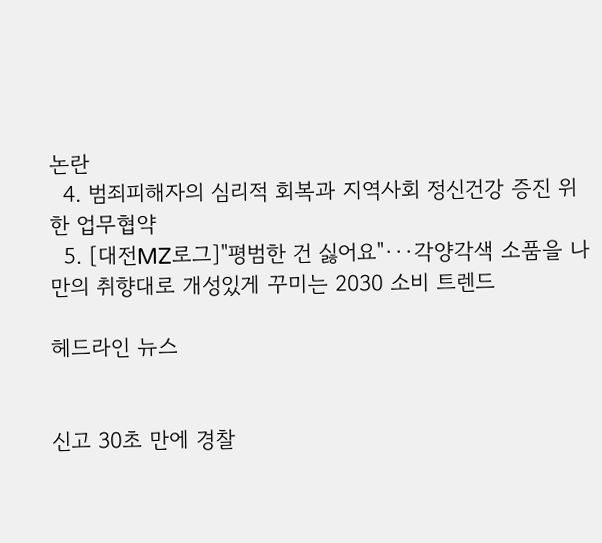논란
  4. 범죄피해자의 심리적 회복과 지역사회 정신건강 증진 위한 업무협약
  5. [대전MZ로그]"평범한 건 싫어요"···각양각색 소품을 나만의 취향대로 개성있게 꾸미는 2030 소비 트렌드

헤드라인 뉴스


신고 30초 만에 경찰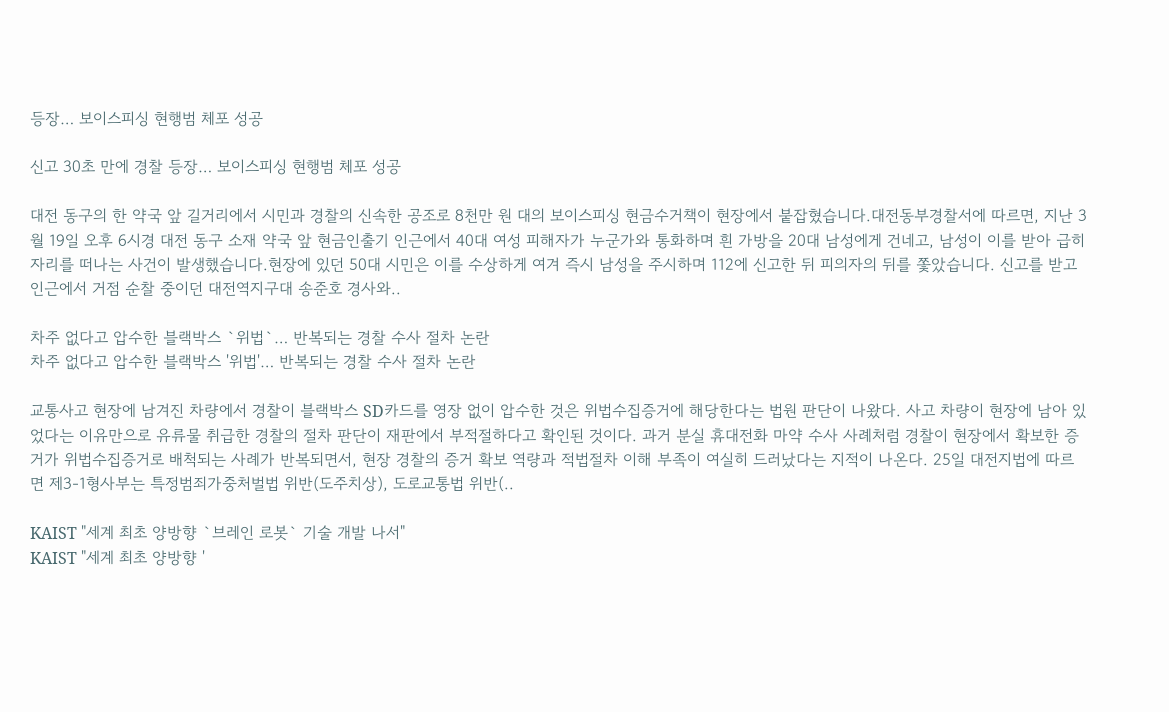등장… 보이스피싱 현행범 체포 성공

신고 30초 만에 경찰 등장… 보이스피싱 현행범 체포 성공

대전 동구의 한 약국 앞 길거리에서 시민과 경찰의 신속한 공조로 8천만 원 대의 보이스피싱 현금수거책이 현장에서 붙잡혔습니다.대전동부경찰서에 따르면, 지난 3월 19일 오후 6시경 대전 동구 소재 약국 앞 현금인출기 인근에서 40대 여성 피해자가 누군가와 통화하며 흰 가방을 20대 남성에게 건네고, 남성이 이를 받아 급히 자리를 떠나는 사건이 발생했습니다.현장에 있던 50대 시민은 이를 수상하게 여겨 즉시 남성을 주시하며 112에 신고한 뒤 피의자의 뒤를 쫓았습니다. 신고를 받고 인근에서 거점 순찰 중이던 대전역지구대 송준호 경사와..

차주 없다고 압수한 블랙박스 `위법`… 반복되는 경찰 수사 절차 논란
차주 없다고 압수한 블랙박스 '위법'… 반복되는 경찰 수사 절차 논란

교통사고 현장에 남겨진 차량에서 경찰이 블랙박스 SD카드를 영장 없이 압수한 것은 위법수집증거에 해당한다는 법원 판단이 나왔다. 사고 차량이 현장에 남아 있었다는 이유만으로 유류물 취급한 경찰의 절차 판단이 재판에서 부적절하다고 확인된 것이다. 과거 분실 휴대전화 마약 수사 사례처럼 경찰이 현장에서 확보한 증거가 위법수집증거로 배척되는 사례가 반복되면서, 현장 경찰의 증거 확보 역량과 적법절차 이해 부족이 여실히 드러났다는 지적이 나온다. 25일 대전지법에 따르면 제3-1형사부는 특정범죄가중처벌법 위반(도주치상), 도로교통법 위반(..

KAIST "세계 최초 양방향 `브레인 로봇` 기술 개발 나서"
KAIST "세계 최초 양방향 '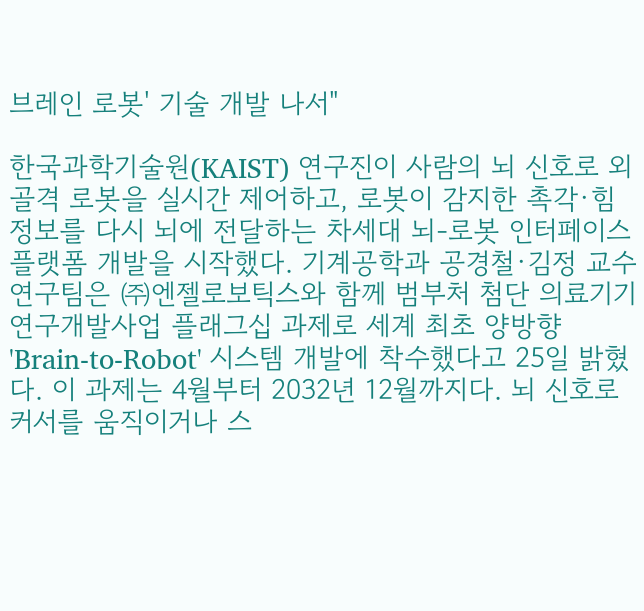브레인 로봇' 기술 개발 나서"

한국과학기술원(KAIST) 연구진이 사람의 뇌 신호로 외골격 로봇을 실시간 제어하고, 로봇이 감지한 촉각·힘 정보를 다시 뇌에 전달하는 차세대 뇌-로봇 인터페이스 플랫폼 개발을 시작했다. 기계공학과 공경철·김정 교수 연구팀은 ㈜엔젤로보틱스와 함께 범부처 첨단 의료기기 연구개발사업 플래그십 과제로 세계 최초 양방향 'Brain-to-Robot' 시스템 개발에 착수했다고 25일 밝혔다. 이 과제는 4월부터 2032년 12월까지다. 뇌 신호로 커서를 움직이거나 스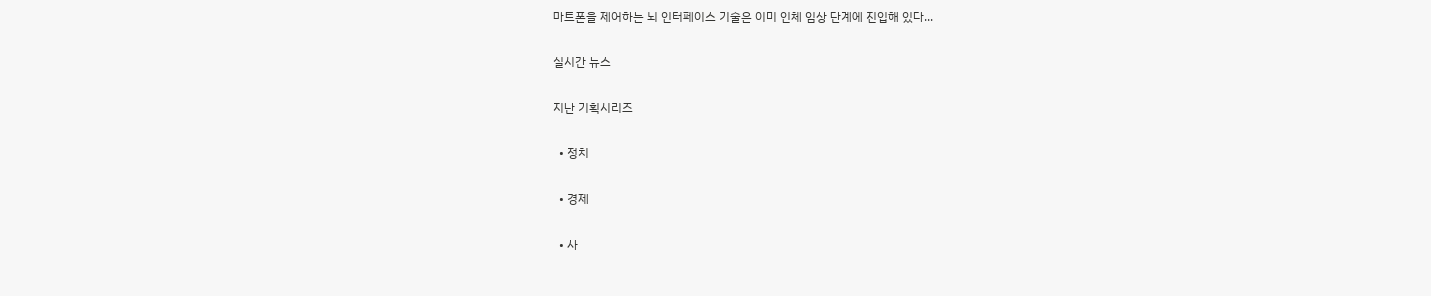마트폰을 제어하는 뇌 인터페이스 기술은 이미 인체 임상 단계에 진입해 있다...

실시간 뉴스

지난 기획시리즈

  • 정치

  • 경제

  • 사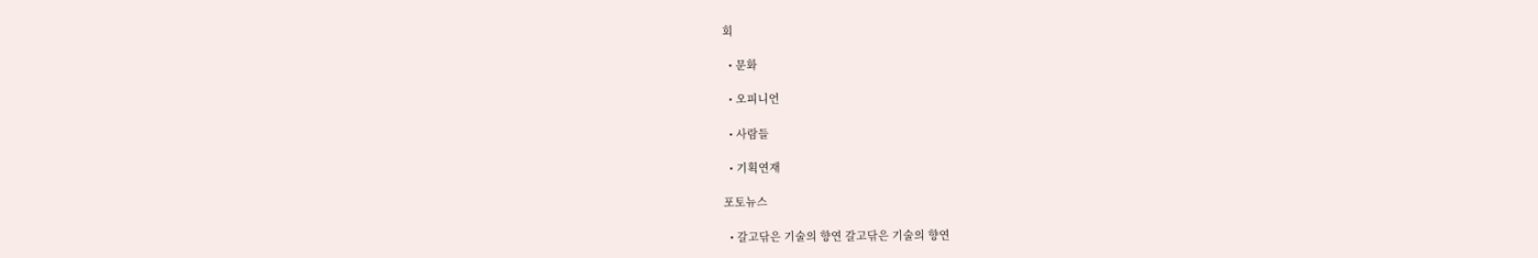회

  • 문화

  • 오피니언

  • 사람들

  • 기획연재

포토뉴스

  • 갈고닦은 기술의 향연 갈고닦은 기술의 향연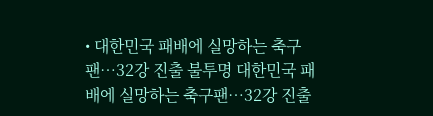• 대한민국 패배에 실망하는 축구팬…32강 진출 불투명 대한민국 패배에 실망하는 축구팬…32강 진출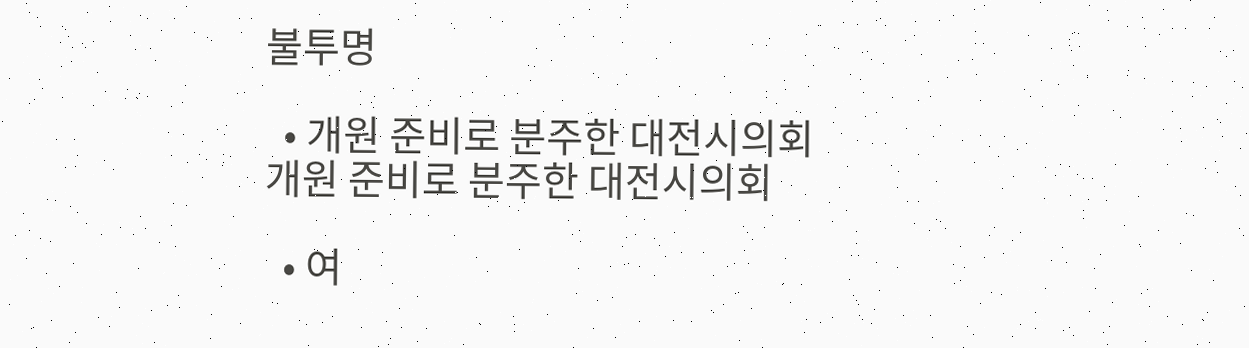불투명

  • 개원 준비로 분주한 대전시의회 개원 준비로 분주한 대전시의회

  • 여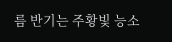름 반기는 주황빛 능소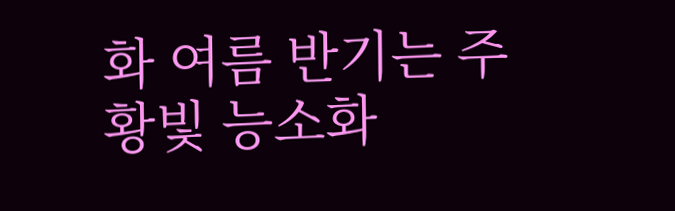화 여름 반기는 주황빛 능소화